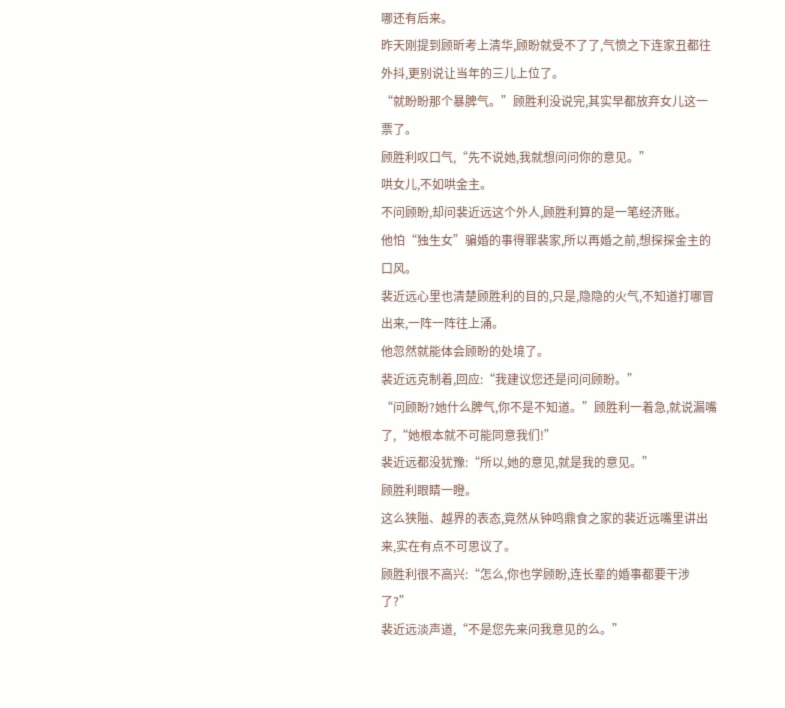哪还有后来。
昨天刚提到顾昕考上清华,顾盼就受不了了,气愤之下连家丑都往外抖,更别说让当年的三儿上位了。
“就盼盼那个暴脾气。”顾胜利没说完,其实早都放弃女儿这一票了。
顾胜利叹口气,“先不说她,我就想问问你的意见。”
哄女儿,不如哄金主。
不问顾盼,却问裴近远这个外人,顾胜利算的是一笔经济账。
他怕“独生女”骗婚的事得罪裴家,所以再婚之前,想探探金主的口风。
裴近远心里也清楚顾胜利的目的,只是,隐隐的火气,不知道打哪冒出来,一阵一阵往上涌。
他忽然就能体会顾盼的处境了。
裴近远克制着,回应:“我建议您还是问问顾盼。”
“问顾盼?她什么脾气,你不是不知道。”顾胜利一着急,就说漏嘴了,“她根本就不可能同意我们!”
裴近远都没犹豫:“所以,她的意见,就是我的意见。”
顾胜利眼睛一瞪。
这么狭隘、越界的表态,竟然从钟鸣鼎食之家的裴近远嘴里讲出来,实在有点不可思议了。
顾胜利很不高兴:“怎么,你也学顾盼,连长辈的婚事都要干涉了?”
裴近远淡声道,“不是您先来问我意见的么。”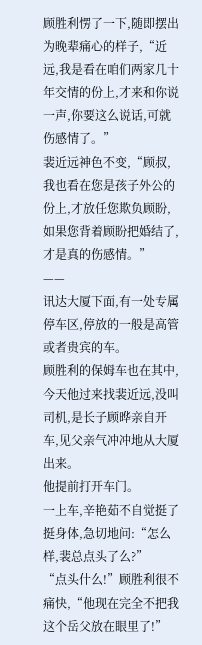顾胜利愣了一下,随即摆出为晚辈痛心的样子,“近远,我是看在咱们两家几十年交情的份上,才来和你说一声,你要这么说话,可就伤感情了。”
裴近远神色不变,“顾叔,我也看在您是孩子外公的份上,才放任您欺负顾盼,如果您背着顾盼把婚结了,才是真的伤感情。”
——
讯达大厦下面,有一处专属停车区,停放的一般是高管或者贵宾的车。
顾胜利的保姆车也在其中,今天他过来找裴近远,没叫司机,是长子顾晔亲自开车,见父亲气冲冲地从大厦出来。
他提前打开车门。
一上车,辛艳茹不自觉挺了挺身体,急切地问:“怎么样,裴总点头了么?”
“点头什么!”顾胜利很不痛快,“他现在完全不把我这个岳父放在眼里了!”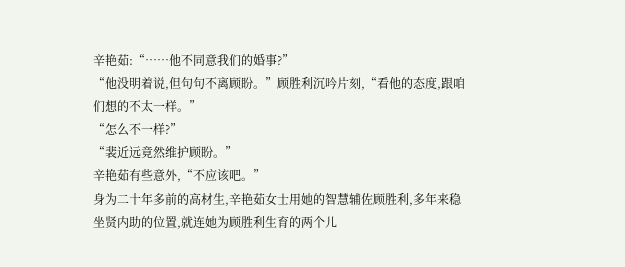辛艳茹:“……他不同意我们的婚事?”
“他没明着说,但句句不离顾盼。”顾胜利沉吟片刻,“看他的态度,跟咱们想的不太一样。”
“怎么不一样?”
“裴近远竟然维护顾盼。”
辛艳茹有些意外,“不应该吧。”
身为二十年多前的高材生,辛艳茹女士用她的智慧辅佐顾胜利,多年来稳坐贤内助的位置,就连她为顾胜利生育的两个儿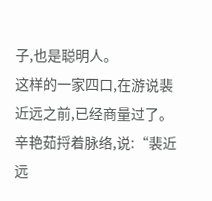子,也是聪明人。
这样的一家四口,在游说裴近远之前,已经商量过了。
辛艳茹捋着脉络,说:“裴近远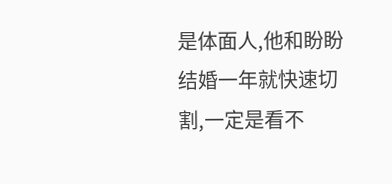是体面人,他和盼盼结婚一年就快速切割,一定是看不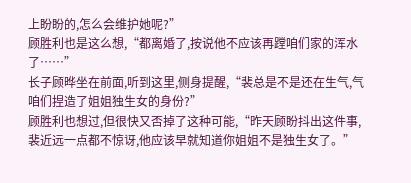上盼盼的,怎么会维护她呢?”
顾胜利也是这么想,“都离婚了,按说他不应该再蹚咱们家的浑水了……”
长子顾晔坐在前面,听到这里,侧身提醒,“裴总是不是还在生气,气咱们捏造了姐姐独生女的身份?”
顾胜利也想过,但很快又否掉了这种可能,“昨天顾盼抖出这件事,裴近远一点都不惊讶,他应该早就知道你姐姐不是独生女了。”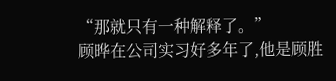“那就只有一种解释了。”
顾晔在公司实习好多年了,他是顾胜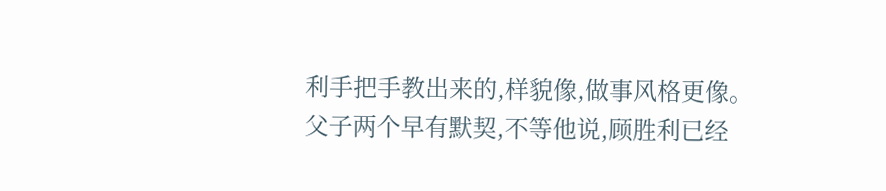利手把手教出来的,样貌像,做事风格更像。
父子两个早有默契,不等他说,顾胜利已经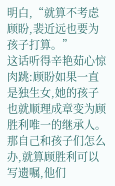明白,“就算不考虑顾盼,裴近远也要为孩子打算。”
这话听得辛艳茹心惊肉跳:顾盼如果一直是独生女,她的孩子也就顺理成章变为顾胜利唯一的继承人。
那自己和孩子们怎么办,就算顾胜利可以写遗嘱,他们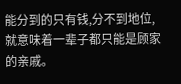能分到的只有钱,分不到地位,就意味着一辈子都只能是顾家的亲戚。